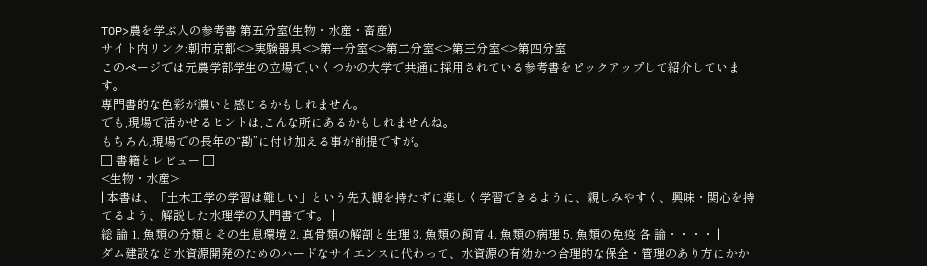TOP>農を学ぶ人の参考書 第五分室(生物・水産・畜産)
サイト内リンク:朝市京都<>実験器具<>第一分室<>第二分室<>第三分室<>第四分室
このページでは元農学部学生の立場で,いくつかの大学で共通に採用されている参考書をピックアップして紹介しています。
専門書的な色彩が濃いと感じるかもしれません。
でも,現場で活かせるヒントは,こんな所にあるかもしれませんね。
もちろん,現場での長年の“勘”に付け加える事が前提ですが。
□ 書籍とレビュー □
<生物・水産>
| 本書は、「土木工学の学習は難しい」という先入観を持たずに楽しく学習できるように、親しみやすく、興味・関心を持てるよう、解説した水理学の入門書です。 |
総 論 1. 魚類の分類とその生息環境 2. 真骨類の解剖と生理 3. 魚類の飼育 4. 魚類の病理 5. 魚類の免疫 各 論・・・・ |
ダム建設など水資源開発のためのハードなサイエンスに代わって、水資源の有効かつ合理的な保全・管理のあり方にかか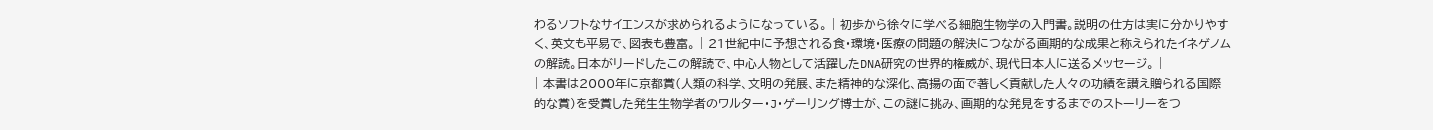わるソフトなサイエンスが求められるようになっている。 | 初歩から徐々に学べる細胞生物学の入門書。説明の仕方は実に分かりやすく、英文も平易で、図表も豊富。 | 21世紀中に予想される食・環境・医療の問題の解決につながる画期的な成果と称えられたイネゲノムの解読。日本がリードしたこの解読で、中心人物として活躍したDNA研究の世界的権威が、現代日本人に送るメッセージ。 |
| 本書は2000年に京都賞(人類の科学、文明の発展、また精神的な深化、高揚の面で著しく貢献した人々の功績を讃え贈られる国際的な賞)を受賞した発生生物学者のワルター・J・ゲーリング博士が、この謎に挑み、画期的な発見をするまでのストーリーをつ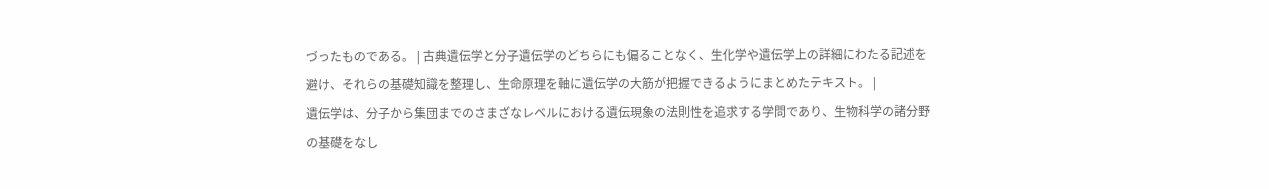づったものである。 | 古典遺伝学と分子遺伝学のどちらにも偏ることなく、生化学や遺伝学上の詳細にわたる記述を避け、それらの基礎知識を整理し、生命原理を軸に遺伝学の大筋が把握できるようにまとめたテキスト。 |
遺伝学は、分子から集団までのさまざなレベルにおける遺伝現象の法則性を追求する学問であり、生物科学の諸分野の基礎をなし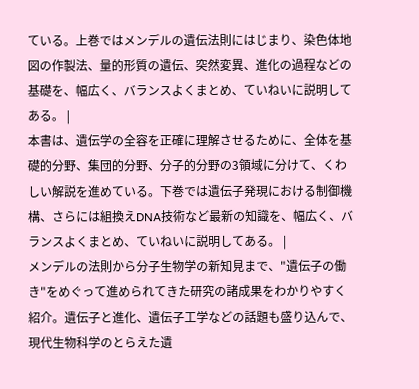ている。上巻ではメンデルの遺伝法則にはじまり、染色体地図の作製法、量的形質の遺伝、突然変異、進化の過程などの基礎を、幅広く、バランスよくまとめ、ていねいに説明してある。 |
本書は、遺伝学の全容を正確に理解させるために、全体を基礎的分野、集団的分野、分子的分野の3領域に分けて、くわしい解説を進めている。下巻では遺伝子発現における制御機構、さらには組換えDNA技術など最新の知識を、幅広く、バランスよくまとめ、ていねいに説明してある。 |
メンデルの法則から分子生物学の新知見まで、"遺伝子の働き"をめぐって進められてきた研究の諸成果をわかりやすく紹介。遺伝子と進化、遺伝子工学などの話題も盛り込んで、現代生物科学のとらえた遺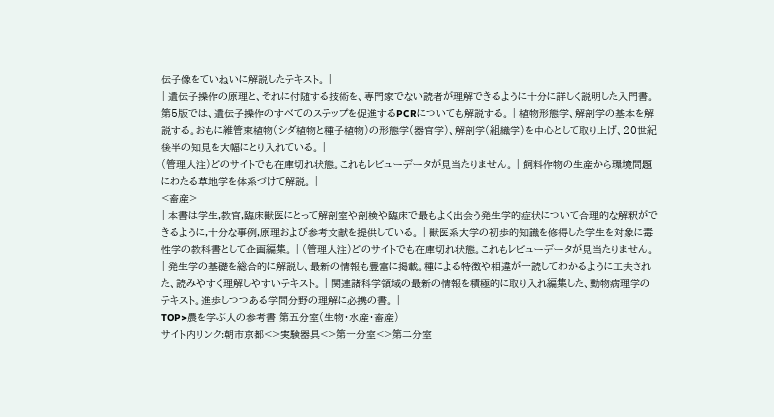伝子像をていねいに解説したテキスト。 |
| 遺伝子操作の原理と、それに付随する技術を、専門家でない読者が理解できるように十分に詳しく説明した入門書。第5版では、遺伝子操作のすべてのステップを促進するPCRについても解説する。 | 植物形態学、解剖学の基本を解説する。おもに維管束植物(シダ植物と種子植物)の形態学(器官学)、解剖学(組織学)を中心として取り上げ、20世紀後半の知見を大幅にとり入れている。 |
(管理人注)どのサイトでも在庫切れ状態。これもレビューデータが見当たりません。 | 飼料作物の生産から環境問題にわたる草地学を体系づけて解説。 |
<畜産>
| 本書は学生,教官,臨床獣医にとって解剖室や剖検や臨床で最もよく出会う発生学的症状について合理的な解釈ができるように,十分な事例,原理および参考文献を提供している。 | 獣医系大学の初歩的知識を修得した学生を対象に毒性学の教科書として企画編集。 | (管理人注)どのサイトでも在庫切れ状態。これもレビューデータが見当たりません。 | 発生学の基礎を総合的に解説し、最新の情報も豊富に掲載。種による特徴や相違が一読してわかるように工夫された、読みやすく理解しやすいテキスト。 | 関連諸科学領域の最新の情報を積極的に取り入れ編集した、動物病理学のテキスト。進歩しつつある学問分野の理解に必携の書。 |
TOP>農を学ぶ人の参考書 第五分室(生物・水産・畜産)
サイト内リンク:朝市京都<>実験器具<>第一分室<>第二分室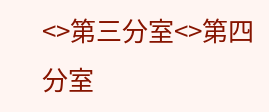<>第三分室<>第四分室